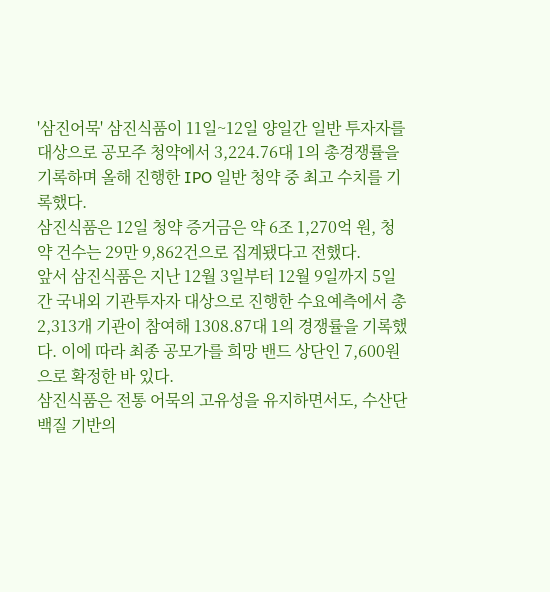'삼진어묵' 삼진식품이 11일~12일 양일간 일반 투자자를 대상으로 공모주 청약에서 3,224.76대 1의 총경쟁률을 기록하며 올해 진행한 IPO 일반 청약 중 최고 수치를 기록했다.
삼진식품은 12일 청약 증거금은 약 6조 1,270억 원, 청약 건수는 29만 9,862건으로 집계됐다고 전했다.
앞서 삼진식품은 지난 12월 3일부터 12월 9일까지 5일간 국내외 기관투자자 대상으로 진행한 수요예측에서 총 2,313개 기관이 참여해 1308.87대 1의 경쟁률을 기록했다. 이에 따라 최종 공모가를 희망 밴드 상단인 7,600원으로 확정한 바 있다.
삼진식품은 전통 어묵의 고유성을 유지하면서도, 수산단백질 기반의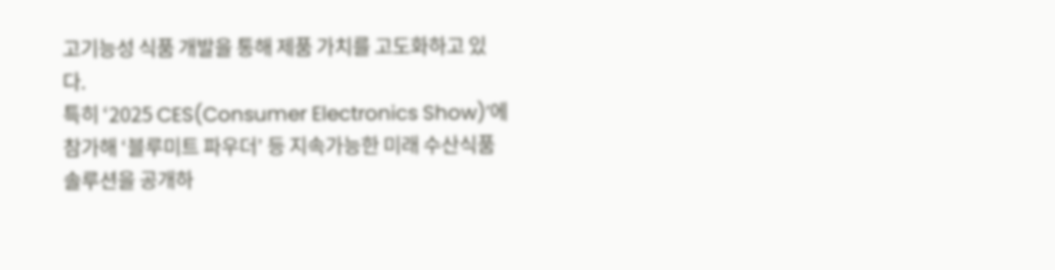고기능성 식품 개발을 통해 제품 가치를 고도화하고 있다.
특히 ‘2025 CES(Consumer Electronics Show)’에 참가해 ‘블루미트 파우더’ 등 지속가능한 미래 수산식품 솔루션을 공개하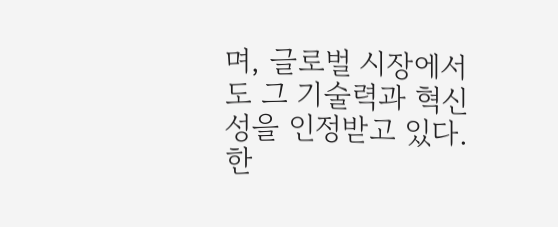며, 글로벌 시장에서도 그 기술력과 혁신성을 인정받고 있다.
한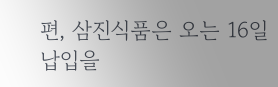편, 삼진식품은 오는 16일 납입을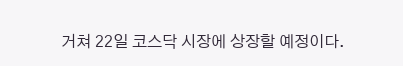거쳐 22일 코스닥 시장에 상장할 예정이다.